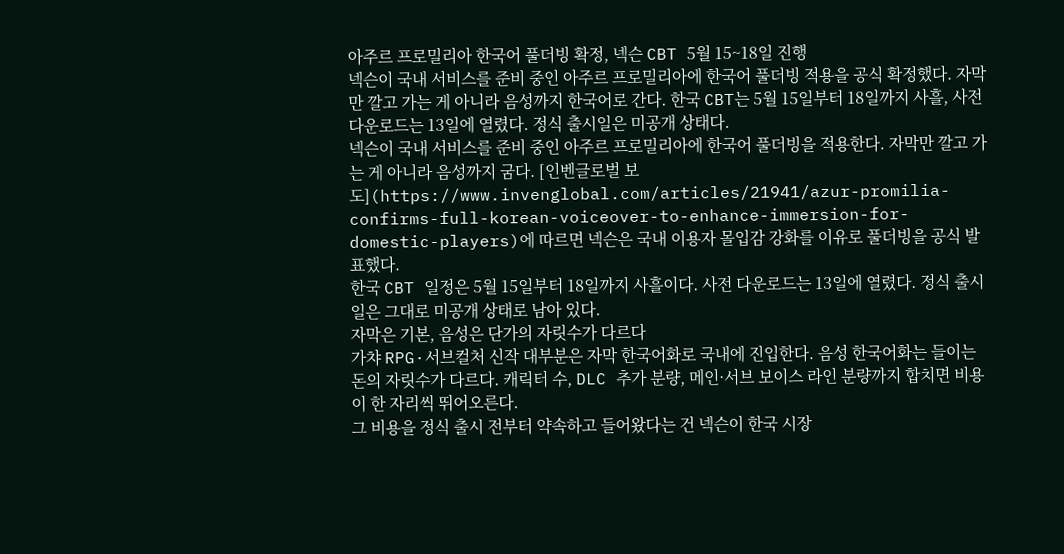아주르 프로밀리아 한국어 풀더빙 확정, 넥슨 CBT 5월 15~18일 진행
넥슨이 국내 서비스를 준비 중인 아주르 프로밀리아에 한국어 풀더빙 적용을 공식 확정했다. 자막만 깔고 가는 게 아니라 음성까지 한국어로 간다. 한국 CBT는 5월 15일부터 18일까지 사흘, 사전 다운로드는 13일에 열렸다. 정식 출시일은 미공개 상태다.
넥슨이 국내 서비스를 준비 중인 아주르 프로밀리아에 한국어 풀더빙을 적용한다. 자막만 깔고 가는 게 아니라 음성까지 굼다. [인벤글로벌 보도](https://www.invenglobal.com/articles/21941/azur-promilia-confirms-full-korean-voiceover-to-enhance-immersion-for-domestic-players)에 따르면 넥슨은 국내 이용자 몰입감 강화를 이유로 풀더빙을 공식 발표했다.
한국 CBT 일정은 5월 15일부터 18일까지 사흘이다. 사전 다운로드는 13일에 열렸다. 정식 출시일은 그대로 미공개 상태로 남아 있다.
자막은 기본, 음성은 단가의 자릿수가 다르다
가챠 RPG·서브컬처 신작 대부분은 자막 한국어화로 국내에 진입한다. 음성 한국어화는 들이는 돈의 자릿수가 다르다. 캐릭터 수, DLC 추가 분량, 메인·서브 보이스 라인 분량까지 합치면 비용이 한 자리씩 뛰어오른다.
그 비용을 정식 출시 전부터 약속하고 들어왔다는 건 넥슨이 한국 시장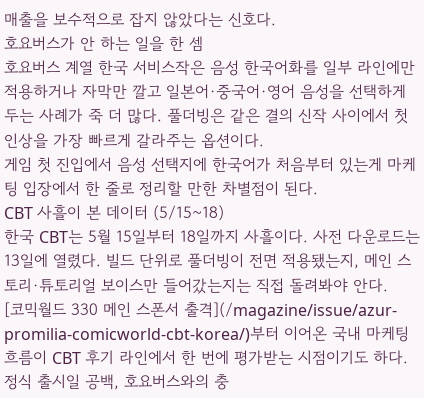매출을 보수적으로 잡지 않았다는 신호다.
호요버스가 안 하는 일을 한 셈
호요버스 계열 한국 서비스작은 음성 한국어화를 일부 라인에만 적용하거나 자막만 깔고 일본어·중국어·영어 음성을 선택하게 두는 사례가 죽 더 많다. 풀더빙은 같은 결의 신작 사이에서 첫인상을 가장 빠르게 갈라주는 옵션이다.
게임 첫 진입에서 음성 선택지에 한국어가 처음부터 있는게 마케팅 입장에서 한 줄로 정리할 만한 차별점이 된다.
CBT 사흘이 본 데이터 (5/15~18)
한국 CBT는 5월 15일부터 18일까지 사흘이다. 사전 다운로드는 13일에 열렸다. 빌드 단위로 풀더빙이 전면 적용됐는지, 메인 스토리·튜토리얼 보이스만 들어갔는지는 직접 돌려봐야 안다.
[코믹월드 330 메인 스폰서 출격](/magazine/issue/azur-promilia-comicworld-cbt-korea/)부터 이어온 국내 마케팅 흐름이 CBT 후기 라인에서 한 번에 평가받는 시점이기도 하다.
정식 출시일 공백, 호요버스와의 충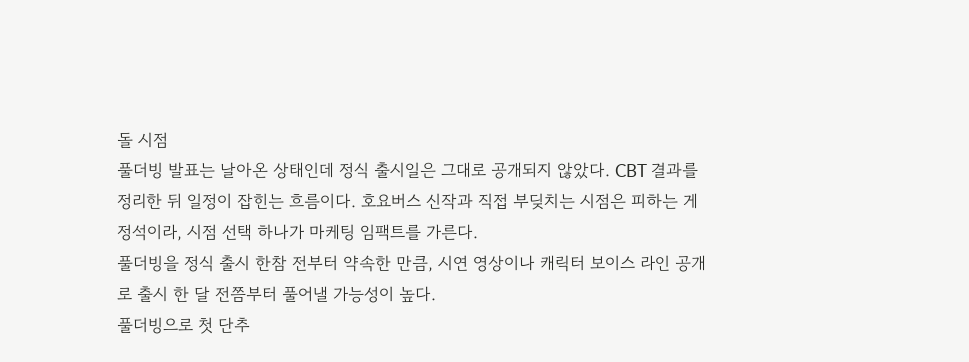돌 시점
풀더빙 발표는 날아온 상태인데 정식 출시일은 그대로 공개되지 않았다. CBT 결과를 정리한 뒤 일정이 잡힌는 흐름이다. 호요버스 신작과 직접 부딪치는 시점은 피하는 게 정석이라, 시점 선택 하나가 마케팅 임팩트를 가른다.
풀더빙을 정식 출시 한참 전부터 약속한 만큼, 시연 영상이나 캐릭터 보이스 라인 공개로 출시 한 달 전쯤부터 풀어낼 가능성이 높다.
풀더빙으로 첫 단추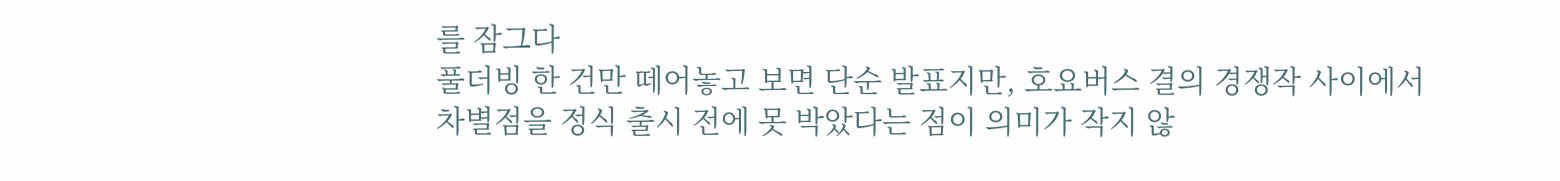를 잠그다
풀더빙 한 건만 떼어놓고 보면 단순 발표지만, 호요버스 결의 경쟁작 사이에서 차별점을 정식 출시 전에 못 박았다는 점이 의미가 작지 않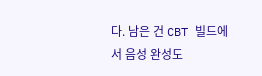다. 남은 건 CBT 빌드에서 음성 완성도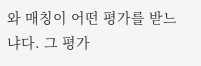와 매칭이 어떤 평가를 받느냐다. 그 평가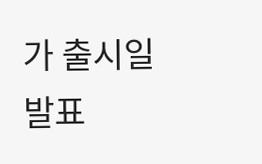가 출시일 발표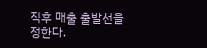직후 매출 출발선을 정한다.